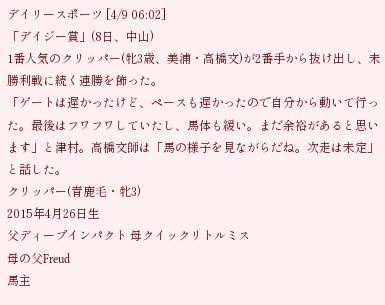デイリースポーツ [4/9 06:02]
「デイジー賞」(8日、中山)
1番人気のクリッパー(牝3歳、美浦・高橋文)が2番手から抜け出し、未勝利戦に続く連勝を飾った。
「ゲートは遅かったけど、ペースも遅かったので自分から動いて行った。最後はフワフワしていたし、馬体も緩い。まだ余裕があると思います」と津村。高橋文師は「馬の様子を見ながらだね。次走は未定」と話した。
クリッパー(青鹿毛・牝3)
2015年4月26日生
父ディープインパクト 母クイックリトルミス
母の父Freud
馬主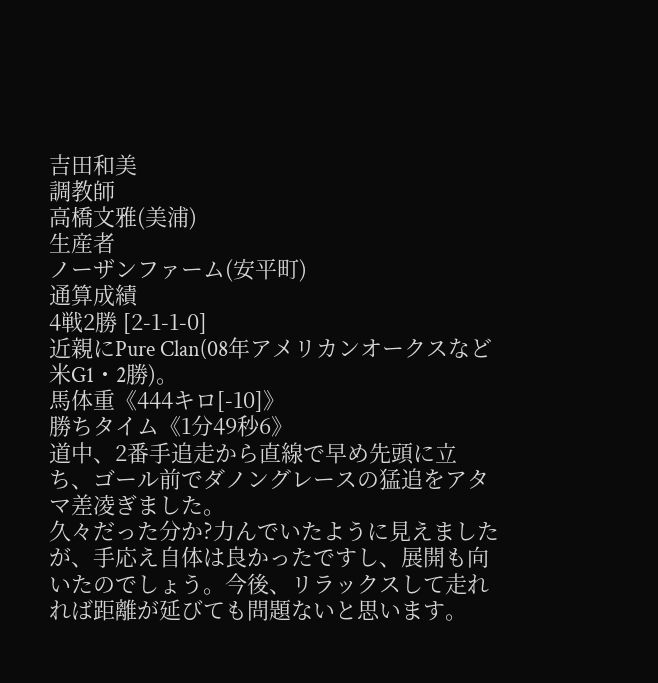吉田和美
調教師
高橋文雅(美浦)
生産者
ノーザンファーム(安平町)
通算成績
4戦2勝 [2-1-1-0]
近親にPure Clan(08年アメリカンオークスなど米G1・2勝)。
馬体重《444キロ[-10]》
勝ちタイム《1分49秒6》
道中、2番手追走から直線で早め先頭に立ち、ゴール前でダノングレースの猛追をアタマ差凌ぎました。
久々だった分か?力んでいたように見えましたが、手応え自体は良かったですし、展開も向いたのでしょう。今後、リラックスして走れれば距離が延びても問題ないと思います。